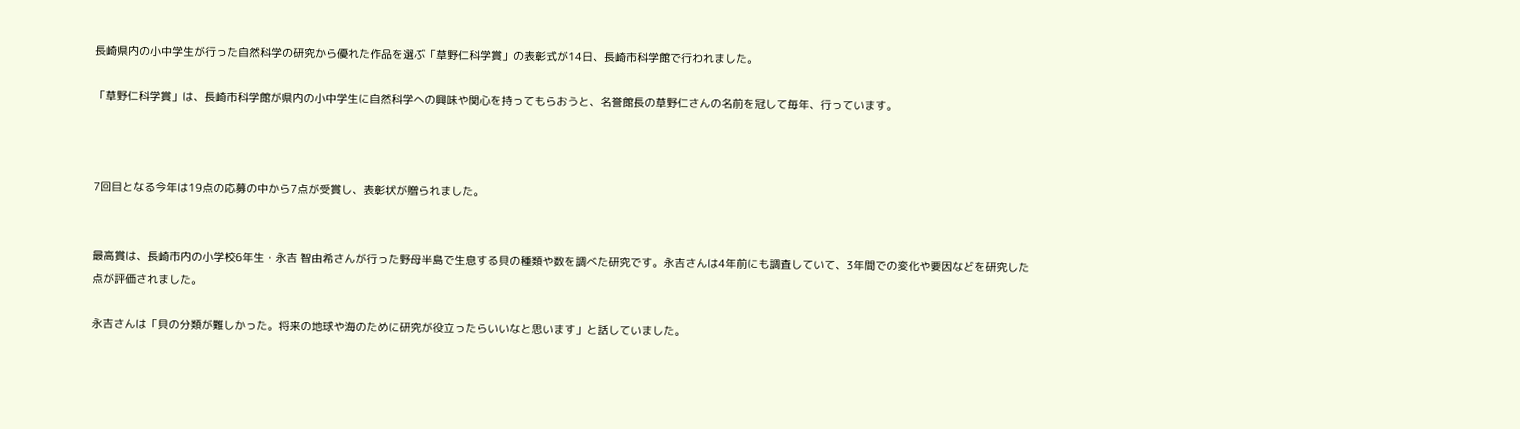長崎県内の小中学生が行った自然科学の研究から優れた作品を選ぶ「草野仁科学賞」の表彰式が14日、長崎市科学館で行われました。

「草野仁科学賞」は、長崎市科学館が県内の小中学生に自然科学への興味や関心を持ってもらおうと、名誉館長の草野仁さんの名前を冠して毎年、行っています。



7回目となる今年は19点の応募の中から7点が受賞し、表彰状が贈られました。


最高賞は、長崎市内の小学校6年生・永吉 智由希さんが行った野母半島で生息する貝の種類や数を調べた研究です。永吉さんは4年前にも調査していて、3年間での変化や要因などを研究した点が評価されました。

永吉さんは「貝の分類が難しかった。将来の地球や海のために研究が役立ったらいいなと思います」と話していました。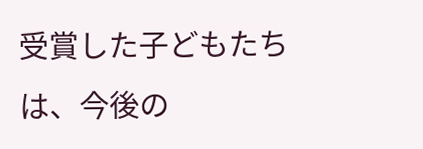受賞した子どもたちは、今後の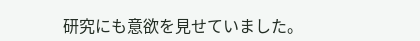研究にも意欲を見せていました。